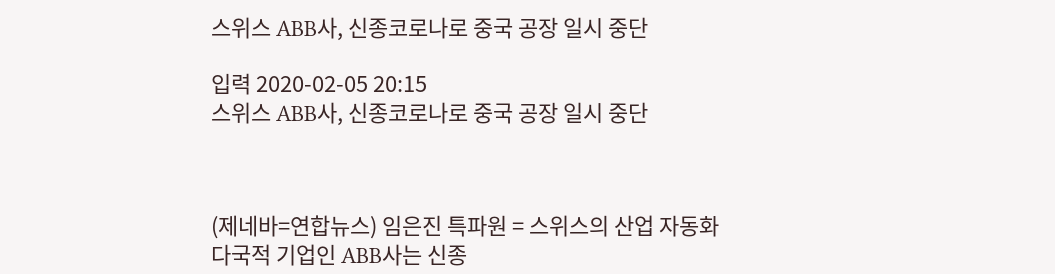스위스 ABB사, 신종코로나로 중국 공장 일시 중단

입력 2020-02-05 20:15
스위스 ABB사, 신종코로나로 중국 공장 일시 중단



(제네바=연합뉴스) 임은진 특파원 = 스위스의 산업 자동화 다국적 기업인 ABB사는 신종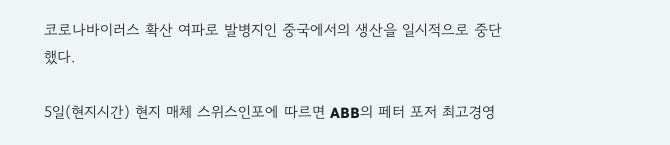코로나바이러스 확산 여파로 발병지인 중국에서의 생산을 일시적으로 중단했다.

5일(현지시간) 현지 매체 스위스인포에 따르면 ABB의 페터 포저 최고경영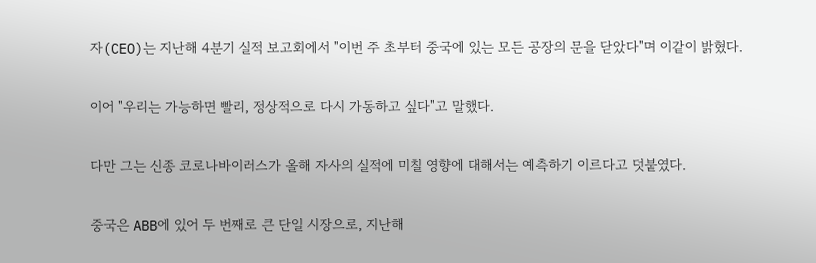자(CEO)는 지난해 4분기 실적 보고회에서 "이번 주 초부터 중국에 있는 모든 공장의 문을 닫았다"며 이같이 밝혔다.

이어 "우리는 가능하면 빨리, 정상적으로 다시 가동하고 싶다"고 말했다.

다만 그는 신종 코로나바이러스가 올해 자사의 실적에 미칠 영향에 대해서는 예측하기 이르다고 덧붙였다.

중국은 ABB에 있어 두 번째로 큰 단일 시장으로, 지난해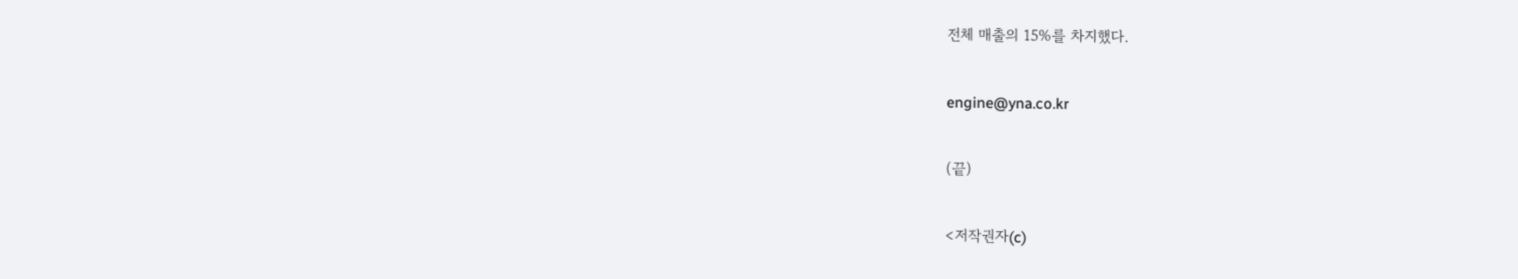전체 매출의 15%를 차지했다.

engine@yna.co.kr

(끝)

<저작권자(c)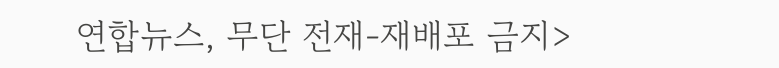연합뉴스, 무단 전재-재배포 금지>